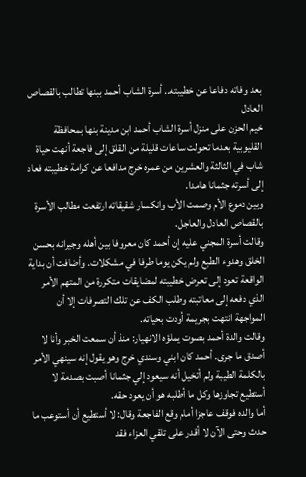بعد وفاته دفاعا عن خطيبته.. أسرة الشاب أحمد ببنها تطالب بالقصاص العادل
خيم الحزن على منزل أسرة الشاب أحمد ابن مدينة بنها بمحافظة القليوبية بعدما تحولت ساعات قليلة من القلق إلى فاجعة أنهت حياة شاب في الثالثة والعشرين من عمره خرج مدافعا عن كرامة خطيبته فعاد إلى أسرته جثمانا هامدا.
وبين دموع الأم وصمت الأب وانكسار شقيقاته ارتفعت مطالب الأسرة بالقصاص العادل والعاجل.
وقالت أسرة المجني عليه إن أحمد كان معروفا بين أهله وجيرانه بحسن الخلق وهدوء الطبع ولم يكن يوما طرفا في مشكلات. وأضافت أن بداية الواقعة تعود إلى تعرض خطيبته لمضايقات متكررة من المتهم الأمر الذي دفعه إلى معاتبته وطلب الكف عن تلك التصرفات إلا أن المواجهة انتهت بجريمة أودت بحياته.
وقالت والدة أحمد بصوت يملؤه الانهيار: منذ أن سمعت الخبر وأنا لا أصدق ما جرى. أحمد كان ابني وسندي خرج وهو يقول إنه سينهي الأمر بالكلمة الطيبة ولم أتخيل أنه سيعود إلي جثمانا أصبت بصدمة لا أستطيع تجاوزها وكل ما أطلبه هو أن يعود حقه.
أما والده فوقف عاجزا أمام وقع الفاجعة وقال: لا أستطيع أن أستوعب ما حدث وحتى الآن لا أقدر على تلقي العزاء فقد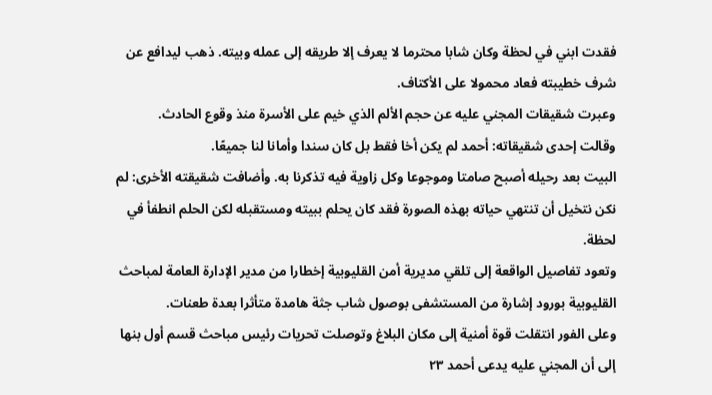فقدت ابني في لحظة وكان شابا محترما لا يعرف إلا طريقه إلى عمله وبيته. ذهب ليدافع عن شرف خطيبته فعاد محمولا على الأكتاف.
وعبرت شقيقات المجني عليه عن حجم الألم الذي خيم على الأسرة منذ وقوع الحادث.
وقالت إحدى شقيقاته: أحمد لم يكن أخا فقط بل كان سندا وأمانا لنا جميعًا.
البيت بعد رحيله أصبح صامتا وموجوعا وكل زاوية فيه تذكرنا به. وأضافت شقيقته الأخرى: لم نكن نتخيل أن تنتهي حياته بهذه الصورة فقد كان يحلم ببيته ومستقبله لكن الحلم انطفأ في لحظة.
وتعود تفاصيل الواقعة إلى تلقي مديرية أمن القليوبية إخطارا من مدير الإدارة العامة لمباحث القليوبية بورود إشارة من المستشفى بوصول شاب جثة هامدة متأثرا بعدة طعنات.
وعلى الفور انتقلت قوة أمنية إلى مكان البلاغ وتوصلت تحريات رئيس مباحث قسم أول بنها إلى أن المجني عليه يدعى أحمد ٢٣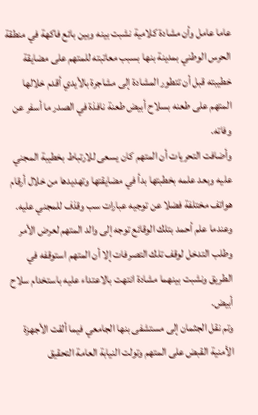عاما عامل وأن مشادة كلامية نشبت بينه وبين بائع فاكهة في منطقة الحرس الوطني بمدينة بنها بسبب معاتبته للمتهم على مضايقة خطيبته قبل أن تتطور المشادة إلى مشاجرة بالأيدي أقدم خلالها المتهم على طعنه بسلاح أبيض طعنة نافذة في الصدر ما أسفر عن وفاته.
وأضافت التحريات أن المتهم كان يسعى للارتباط بخطيبة المجني عليه وبعد علمه بخطبتها بدأ في مضايقتها وتهديدها من خلال أرقام هواتف مختلفة فضلا عن توجيه عبارات سب وقذف للمجني عليه. وعندما علم أحمد بتلك الوقائع توجه إلى والد المتهم لعرض الأمر وطلب التدخل لوقف تلك التصرفات إلا أن المتهم استوقفه في الطريق ونشبت بينهما مشادة انتهت بالاعتداء عليه باستخدام سلاح أبيض.
وتم نقل الجثمان إلى مستشفى بنها الجامعي فيما ألقت الأجهزة الأمنية القبض على المتهم وتولت النيابة العامة التحقيق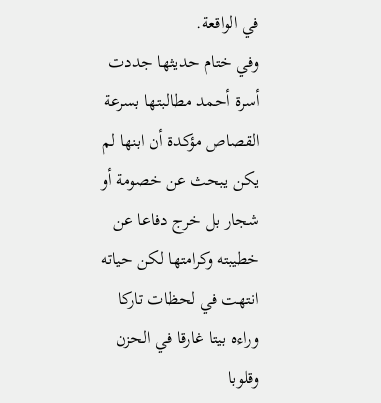في الواقعة.
وفي ختام حديثها جددت أسرة أحمد مطالبتها بسرعة القصاص مؤكدة أن ابنها لم يكن يبحث عن خصومة أو شجار بل خرج دفاعا عن خطيبته وكرامتها لكن حياته انتهت في لحظات تاركا وراءه بيتا غارقا في الحزن وقلوبا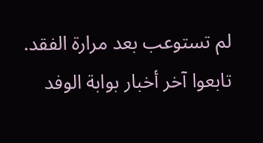لم تستوعب بعد مرارة الفقد.
تابعوا آخر أخبار بوابة الوفد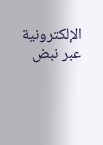الإلكترونية عبر نبض